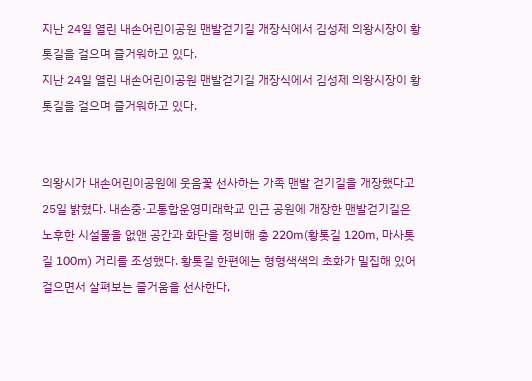지난 24일 열린 내손어린이공원 맨발걷기길 개장식에서 김성제 의왕시장이 황톳길을 걸으며 즐거워하고 있다.
지난 24일 열린 내손어린이공원 맨발걷기길 개장식에서 김성제 의왕시장이 황톳길을 걸으며 즐거워하고 있다.


의왕시가 내손어린이공원에 웃음꽃 선사하는 가족 맨발 걷기길을 개장했다고 25일 밝혔다. 내손중·고통합운영미래학교 인근 공원에 개장한 맨발걷기길은 노후한 시설물을 없앤 공간과 화단을 정비해 총 220m(황톳길 120m, 마사톳길 100m) 거리를 조성했다. 황톳길 한편에는 형형색색의 초화가 밀집해 있어 걸으면서 살펴보는 즐거움을 선사한다,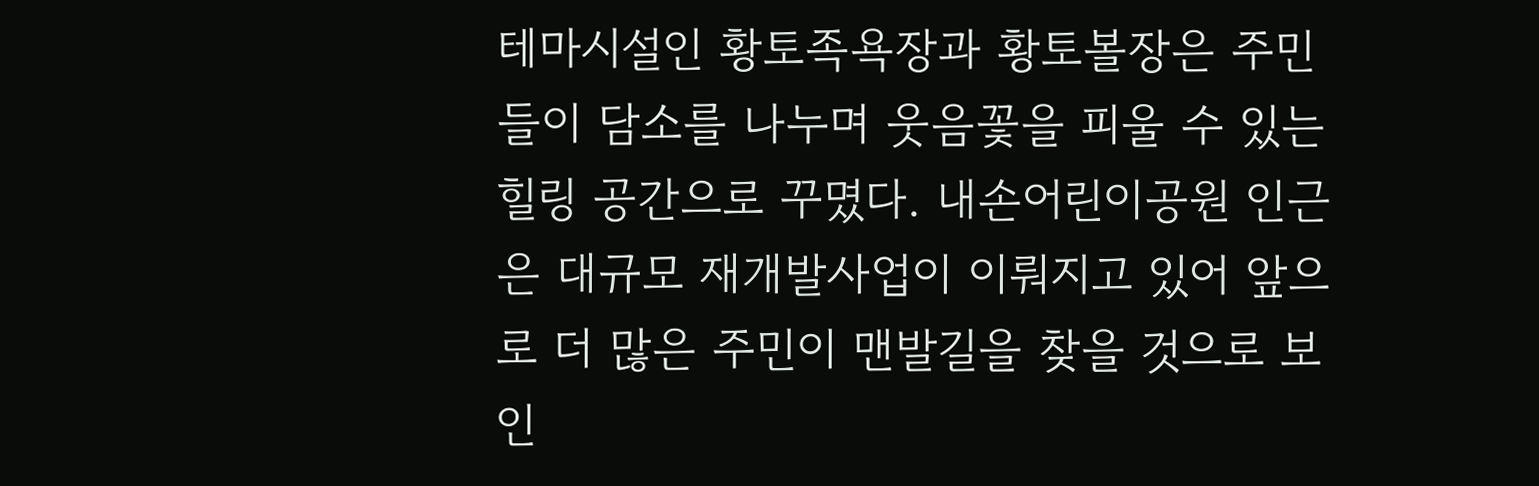테마시설인 황토족욕장과 황토볼장은 주민들이 담소를 나누며 웃음꽃을 피울 수 있는 힐링 공간으로 꾸몄다. 내손어린이공원 인근은 대규모 재개발사업이 이뤄지고 있어 앞으로 더 많은 주민이 맨발길을 찾을 것으로 보인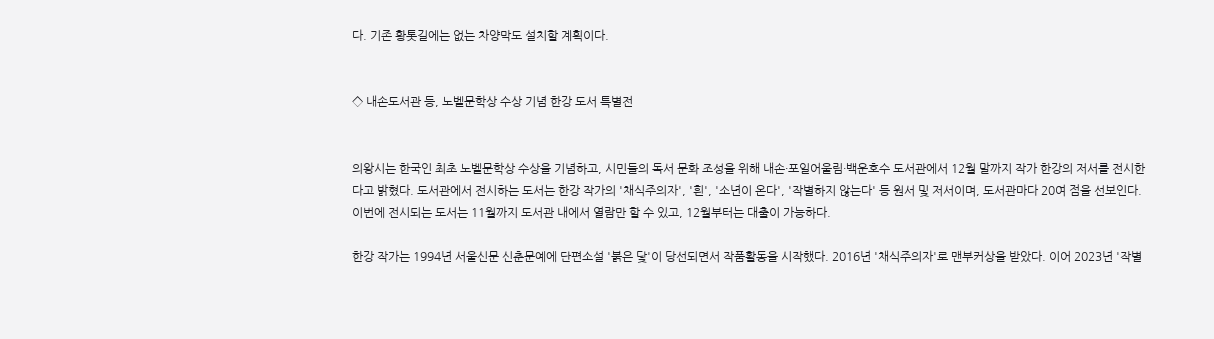다. 기존 황톳길에는 없는 차양막도 설치할 계획이다.


◇ 내손도서관 등, 노벨문학상 수상 기념 한강 도서 특별전


의왕시는 한국인 최초 노벨문학상 수상을 기념하고, 시민들의 독서 문화 조성을 위해 내손·포일어울림·백운호수 도서관에서 12월 말까지 작가 한강의 저서를 전시한다고 밝혔다. 도서관에서 전시하는 도서는 한강 작가의 '채식주의자', '흰', '소년이 온다', '작별하지 않는다' 등 원서 및 저서이며, 도서관마다 20여 점을 선보인다. 이번에 전시되는 도서는 11월까지 도서관 내에서 열람만 할 수 있고, 12월부터는 대출이 가능하다.

한강 작가는 1994년 서울신문 신춘문예에 단편소설 '붉은 닻'이 당선되면서 작품활동을 시작했다. 2016년 '채식주의자'로 맨부커상을 받았다. 이어 2023년 '작별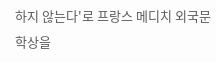하지 않는다'로 프랑스 메디치 외국문학상을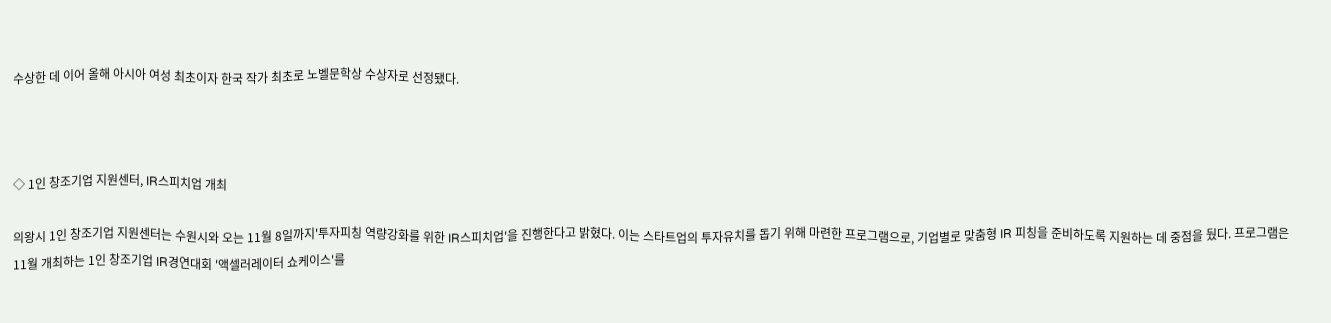수상한 데 이어 올해 아시아 여성 최초이자 한국 작가 최초로 노벨문학상 수상자로 선정됐다.



◇ 1인 창조기업 지원센터, IR스피치업 개최

의왕시 1인 창조기업 지원센터는 수원시와 오는 11월 8일까지'투자피칭 역량강화를 위한 IR스피치업'을 진행한다고 밝혔다. 이는 스타트업의 투자유치를 돕기 위해 마련한 프로그램으로, 기업별로 맞춤형 IR 피칭을 준비하도록 지원하는 데 중점을 뒀다. 프로그램은 11월 개최하는 1인 창조기업 IR경연대회 '액셀러레이터 쇼케이스'를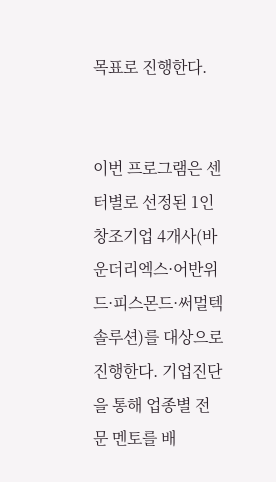목표로 진행한다.


이번 프로그램은 센터별로 선정된 1인 창조기업 4개사(바운더리엑스·어반위드·피스몬드·써멀텍솔루션)를 대상으로 진행한다. 기업진단을 통해 업종별 전문 멘토를 배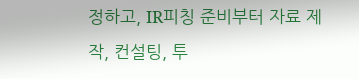정하고, IR피칭 준비부터 자료 제작, 컨설팅, 투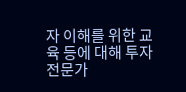자 이해를 위한 교육 등에 대해 투자 전문가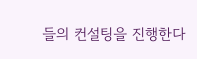들의 컨설팅을 진행한다